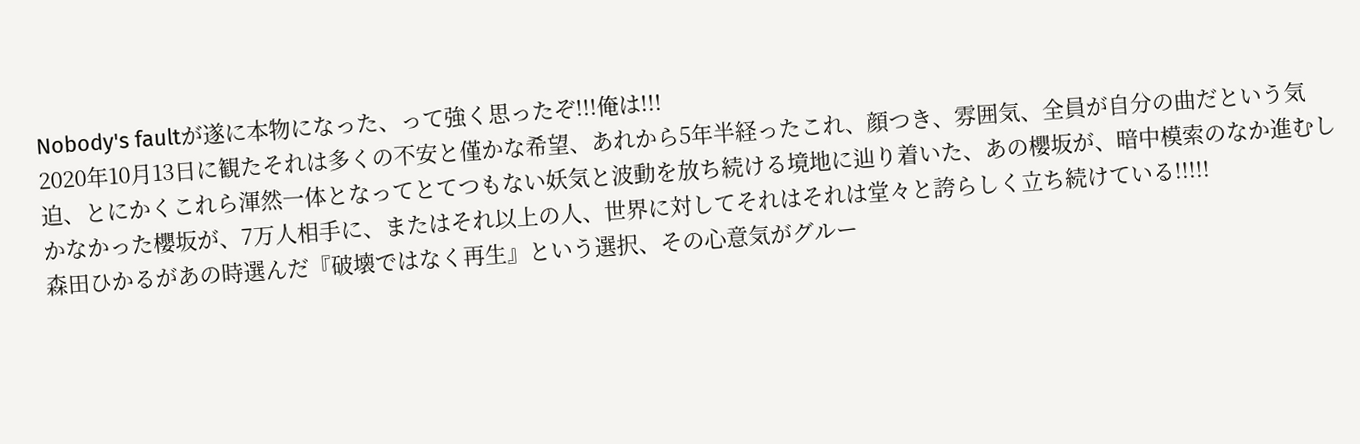Nobody's faultが遂に本物になった、って強く思ったぞ!!!俺は!!!
2020年10月13日に観たそれは多くの不安と僅かな希望、あれから5年半経ったこれ、顔つき、雰囲気、全員が自分の曲だという気迫、とにかくこれら渾然一体となってとてつもない妖気と波動を放ち続ける境地に辿り着いた、あの櫻坂が、暗中模索のなか進むしかなかった櫻坂が、7万人相手に、またはそれ以上の人、世界に対してそれはそれは堂々と誇らしく立ち続けている!!!!!
森田ひかるがあの時選んだ『破壊ではなく再生』という選択、その心意気がグルー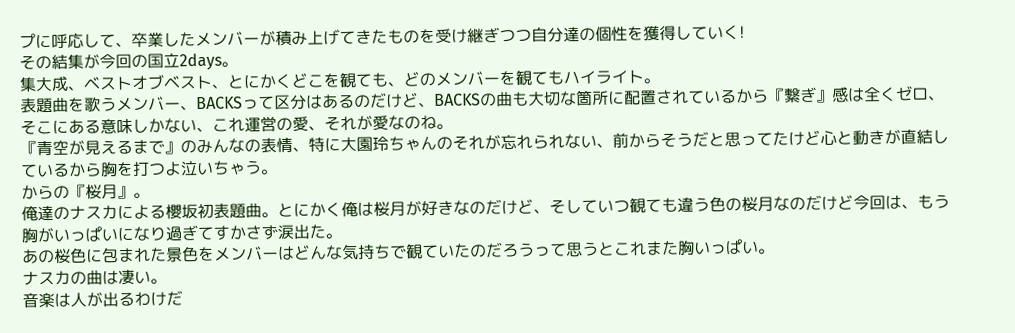プに呼応して、卒業したメンバーが積み上げてきたものを受け継ぎつつ自分達の個性を獲得していく!
その結集が今回の国立2days。
集大成、ベストオブベスト、とにかくどこを観ても、どのメンバーを観てもハイライト。
表題曲を歌うメンバー、BACKSって区分はあるのだけど、BACKSの曲も大切な箇所に配置されているから『繋ぎ』感は全くゼロ、そこにある意味しかない、これ運営の愛、それが愛なのね。
『青空が見えるまで』のみんなの表情、特に大園玲ちゃんのそれが忘れられない、前からそうだと思ってたけど心と動きが直結しているから胸を打つよ泣いちゃう。
からの『桜月』。
俺達のナスカによる櫻坂初表題曲。とにかく俺は桜月が好きなのだけど、そしていつ観ても違う色の桜月なのだけど今回は、もう胸がいっぱいになり過ぎてすかさず涙出た。
あの桜色に包まれた景色をメンバーはどんな気持ちで観ていたのだろうって思うとこれまた胸いっぱい。
ナスカの曲は凄い。
音楽は人が出るわけだ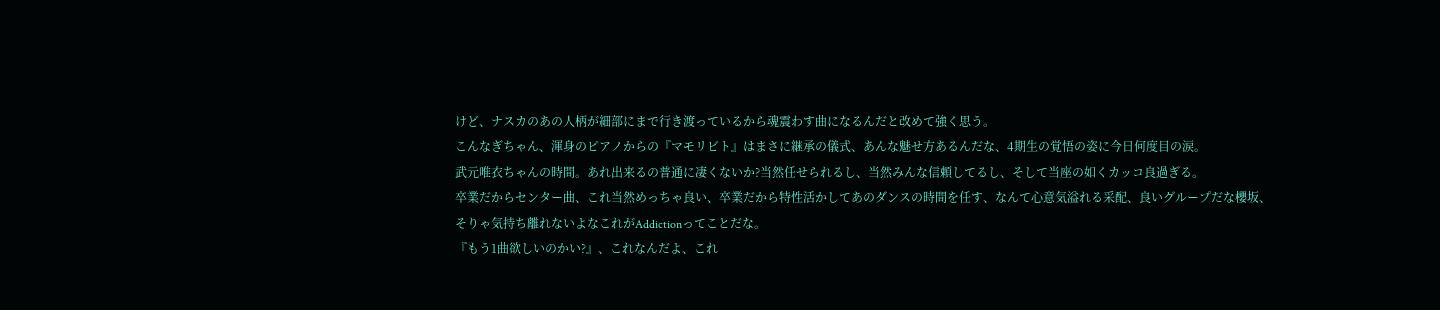けど、ナスカのあの人柄が細部にまで行き渡っているから魂震わす曲になるんだと改めて強く思う。
こんなぎちゃん、渾身のピアノからの『マモリビト』はまさに継承の儀式、あんな魅せ方あるんだな、4期生の覚悟の姿に今日何度目の涙。
武元唯衣ちゃんの時間。あれ出来るの普通に凄くないか?当然任せられるし、当然みんな信頼してるし、そして当座の如くカッコ良過ぎる。
卒業だからセンター曲、これ当然めっちゃ良い、卒業だから特性活かしてあのダンスの時間を任す、なんて心意気溢れる采配、良いグループだな櫻坂、そりゃ気持ち離れないよなこれがAddictionってことだな。
『もう1曲欲しいのかい?』、これなんだよ、これ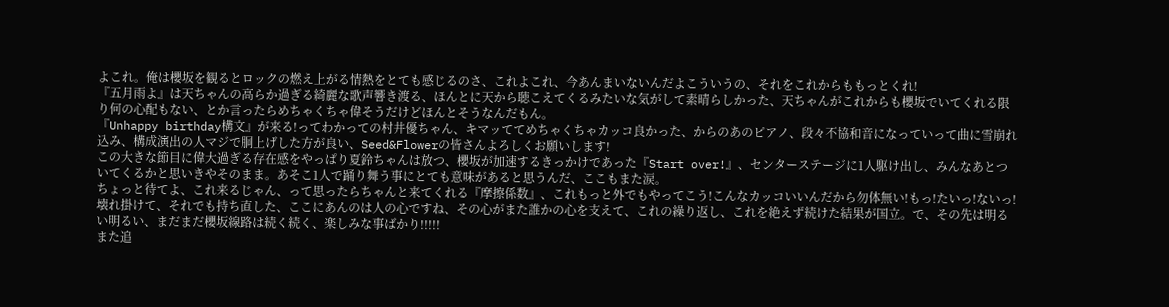よこれ。俺は櫻坂を観るとロックの燃え上がる情熱をとても感じるのさ、これよこれ、今あんまいないんだよこういうの、それをこれからももっとくれ!
『五月雨よ』は天ちゃんの高らか過ぎる綺麗な歌声響き渡る、ほんとに天から聴こえてくるみたいな気がして素晴らしかった、天ちゃんがこれからも櫻坂でいてくれる限り何の心配もない、とか言ったらめちゃくちゃ偉そうだけどほんとそうなんだもん。
『Unhappy birthday構文』が来る!ってわかっての村井優ちゃん、キマッててめちゃくちゃカッコ良かった、からのあのピアノ、段々不協和音になっていって曲に雪崩れ込み、構成演出の人マジで胴上げした方が良い、Seed&Flowerの皆さんよろしくお願いします!
この大きな節目に偉大過ぎる存在感をやっぱり夏鈴ちゃんは放つ、櫻坂が加速するきっかけであった『Start over!』、センターステージに1人駆け出し、みんなあとついてくるかと思いきやそのまま。あそこ1人で踊り舞う事にとても意味があると思うんだ、ここもまた涙。
ちょっと待てよ、これ来るじゃん、って思ったらちゃんと来てくれる『摩擦係数』、これもっと外でもやってこう!こんなカッコいいんだから勿体無い!もっ!たいっ!ないっ!
壊れ掛けて、それでも持ち直した、ここにあんのは人の心ですね、その心がまた誰かの心を支えて、これの繰り返し、これを絶えず続けた結果が国立。で、その先は明るい明るい、まだまだ櫻坂線路は続く続く、楽しみな事ばかり!!!!!
また追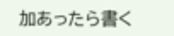加あったら書く